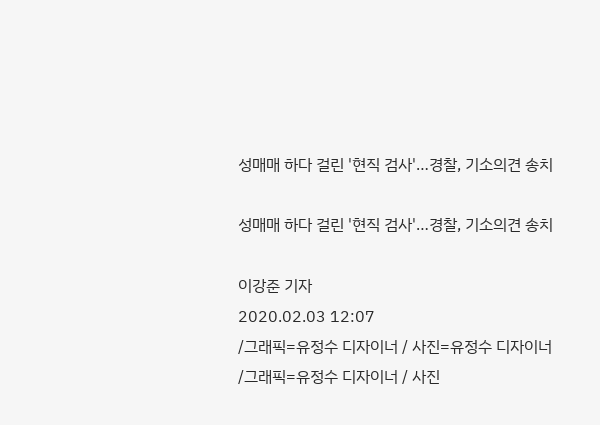성매매 하다 걸린 '현직 검사'…경찰, 기소의견 송치

성매매 하다 걸린 '현직 검사'…경찰, 기소의견 송치

이강준 기자
2020.02.03 12:07
/그래픽=유정수 디자이너 / 사진=유정수 디자이너
/그래픽=유정수 디자이너 / 사진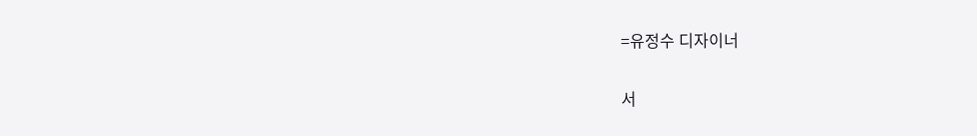=유정수 디자이너

서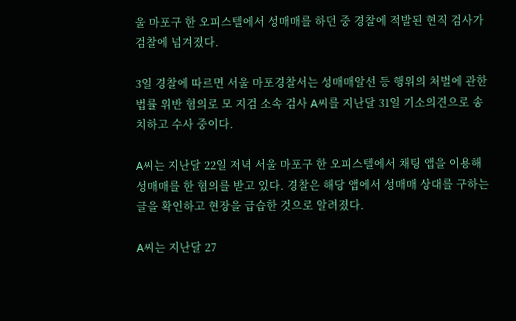울 마포구 한 오피스텔에서 성매매를 하던 중 경찰에 적발된 현직 검사가 검찰에 넘겨졌다.

3일 경찰에 따르면 서울 마포경찰서는 성매매알선 등 행위의 처벌에 관한 법률 위반 혐의로 모 지검 소속 검사 A씨를 지난달 31일 기소의견으로 송치하고 수사 중이다.

A씨는 지난달 22일 저녁 서울 마포구 한 오피스텔에서 채팅 앱을 이용해 성매매를 한 혐의를 받고 있다. 경찰은 해당 앱에서 성매매 상대를 구하는 글을 확인하고 현장을 급습한 것으로 알려졌다.

A씨는 지난달 27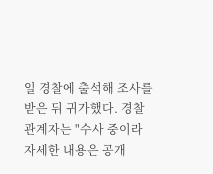일 경찰에 출석해 조사를 받은 뒤 귀가했다. 경찰 관계자는 "수사 중이라 자세한 내용은 공개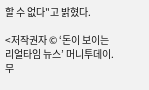할 수 없다"고 밝혔다.

<저작권자 © ‘돈이 보이는 리얼타임 뉴스’ 머니투데이. 무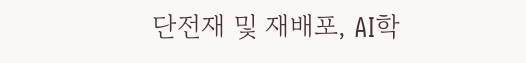단전재 및 재배포, AI학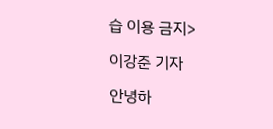습 이용 금지>

이강준 기자

안녕하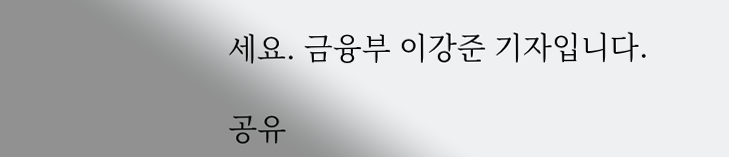세요. 금융부 이강준 기자입니다.

공유